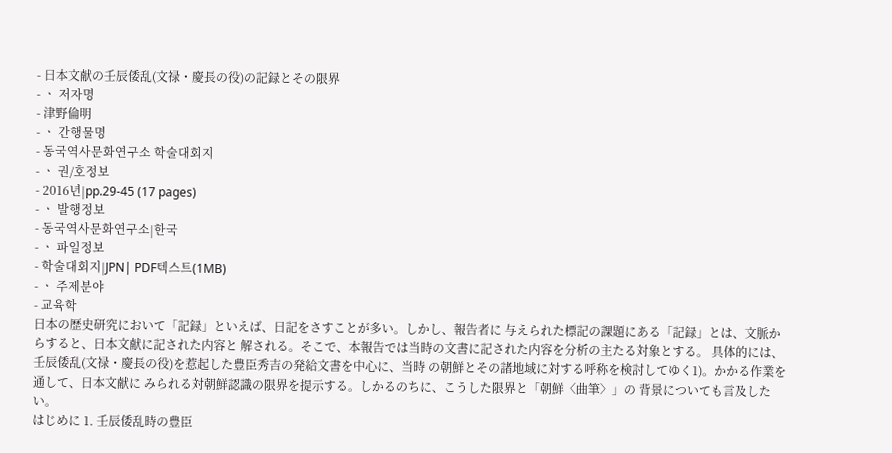- 日本文献の壬辰倭乱(文禄・慶長の役)の記録とその限界
- ㆍ 저자명
- 津野倫明
- ㆍ 간행물명
- 동국역사문화연구소 학술대회지
- ㆍ 권/호정보
- 2016년|pp.29-45 (17 pages)
- ㆍ 발행정보
- 동국역사문화연구소|한국
- ㆍ 파일정보
- 학술대회지|JPN| PDF텍스트(1MB)
- ㆍ 주제분야
- 교육학
日本の歴史研究において「記録」といえば、日記をさすことが多い。しかし、報告者に 与えられた標記の課題にある「記録」とは、文脈からすると、日本文献に記された内容と 解される。そこで、本報告では当時の文書に記された内容を分析の主たる対象とする。 具体的には、壬辰倭乱(文禄・慶長の役)を惹起した豊臣秀吉の発給文書を中心に、当時 の朝鮮とその諸地域に対する呼称を検討してゆく1)。かかる作業を通して、日本文献に みられる対朝鮮認識の限界を提示する。しかるのちに、こうした限界と「朝鮮〈曲筆〉」の 背景についても言及したい。
はじめに 1. 壬辰倭乱時の豊臣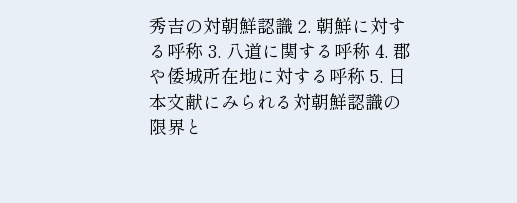秀吉の対朝鮮認識 2. 朝鮮に対する呼称 3. 八道に関する呼称 4. 郡や倭城所在地に対する呼称 5. 日本文献にみられる対朝鮮認識の限界と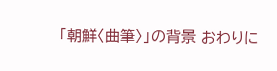「朝鮮〈曲筆〉」の背景 おわりに